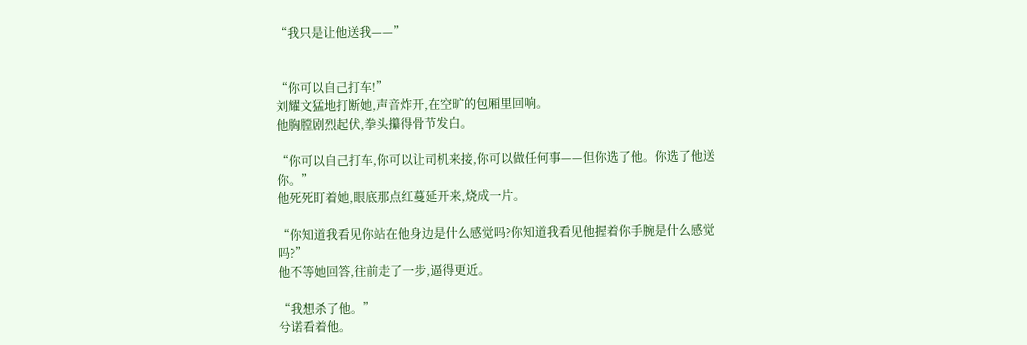“我只是让他送我——”


“你可以自己打车!”
刘耀文猛地打断她,声音炸开,在空旷的包厢里回响。
他胸膛剧烈起伏,拳头攥得骨节发白。

“你可以自己打车,你可以让司机来接,你可以做任何事——但你选了他。你选了他送你。”
他死死盯着她,眼底那点红蔓延开来,烧成一片。

“你知道我看见你站在他身边是什么感觉吗?你知道我看见他握着你手腕是什么感觉吗?”
他不等她回答,往前走了一步,逼得更近。

“我想杀了他。”
兮诺看着他。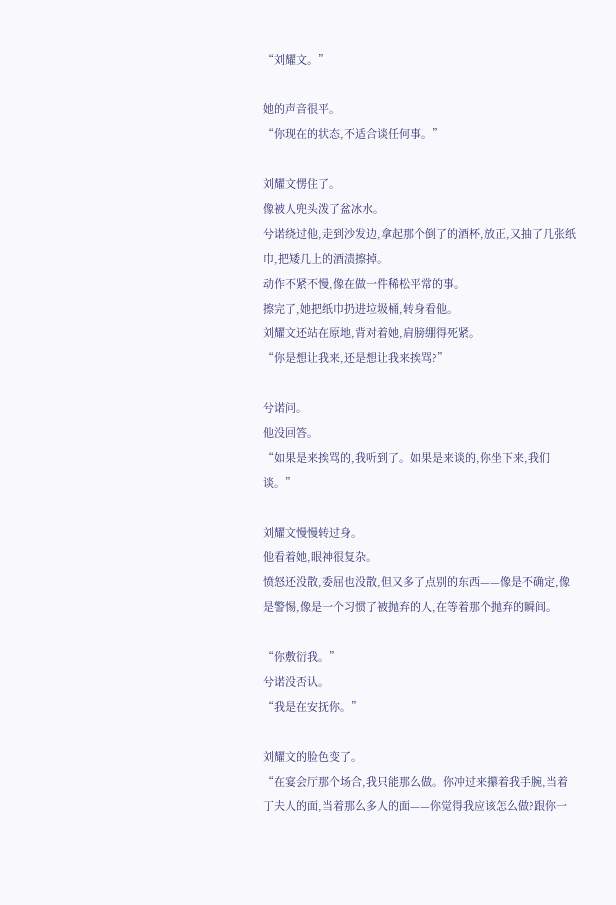“刘耀文。”

她的声音很平。
“你现在的状态,不适合谈任何事。”

刘耀文愣住了。
像被人兜头泼了盆冰水。
兮诺绕过他,走到沙发边,拿起那个倒了的酒杯,放正,又抽了几张纸巾,把矮几上的酒渍擦掉。
动作不紧不慢,像在做一件稀松平常的事。
擦完了,她把纸巾扔进垃圾桶,转身看他。
刘耀文还站在原地,背对着她,肩膀绷得死紧。
“你是想让我来,还是想让我来挨骂?”

兮诺问。
他没回答。
“如果是来挨骂的,我听到了。如果是来谈的,你坐下来,我们谈。”

刘耀文慢慢转过身。
他看着她,眼神很复杂。
愤怒还没散,委屈也没散,但又多了点别的东西——像是不确定,像是警惕,像是一个习惯了被抛弃的人,在等着那个抛弃的瞬间。

“你敷衍我。”
兮诺没否认。
“我是在安抚你。”

刘耀文的脸色变了。
“在宴会厅那个场合,我只能那么做。你冲过来攥着我手腕,当着丁夫人的面,当着那么多人的面——你觉得我应该怎么做?跟你一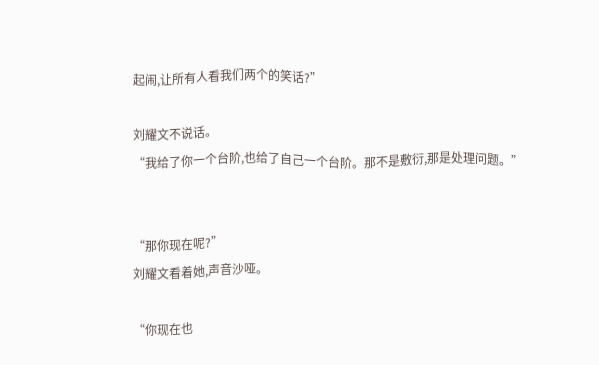起闹,让所有人看我们两个的笑话?”

刘耀文不说话。
“我给了你一个台阶,也给了自己一个台阶。那不是敷衍,那是处理问题。”


“那你现在呢?”
刘耀文看着她,声音沙哑。

“你现在也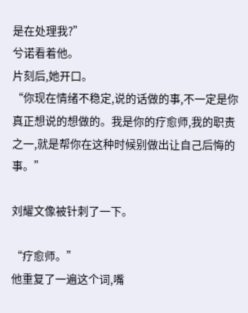是在处理我?”
兮诺看着他。
片刻后,她开口。
“你现在情绪不稳定,说的话做的事,不一定是你真正想说的想做的。我是你的疗愈师,我的职责之一,就是帮你在这种时候别做出让自己后悔的事。”

刘耀文像被针刺了一下。

“疗愈师。”
他重复了一遍这个词,嘴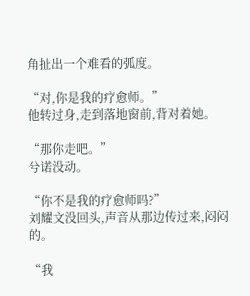角扯出一个难看的弧度。

“对,你是我的疗愈师。”
他转过身,走到落地窗前,背对着她。

“那你走吧。”
兮诺没动。

“你不是我的疗愈师吗?”
刘耀文没回头,声音从那边传过来,闷闷的。

“我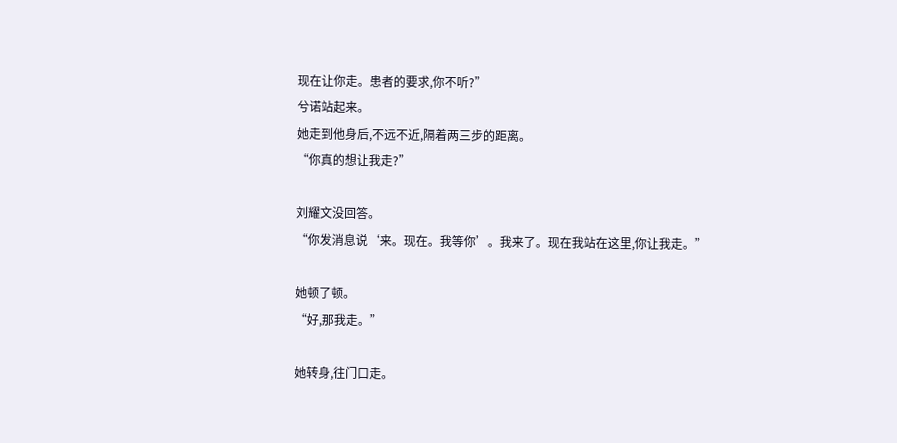现在让你走。患者的要求,你不听?”
兮诺站起来。
她走到他身后,不远不近,隔着两三步的距离。
“你真的想让我走?”

刘耀文没回答。
“你发消息说‘来。现在。我等你’。我来了。现在我站在这里,你让我走。”

她顿了顿。
“好,那我走。”

她转身,往门口走。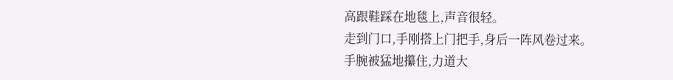高跟鞋踩在地毯上,声音很轻。
走到门口,手刚搭上门把手,身后一阵风卷过来。
手腕被猛地攥住,力道大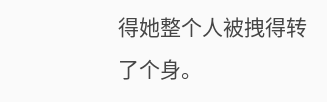得她整个人被拽得转了个身。